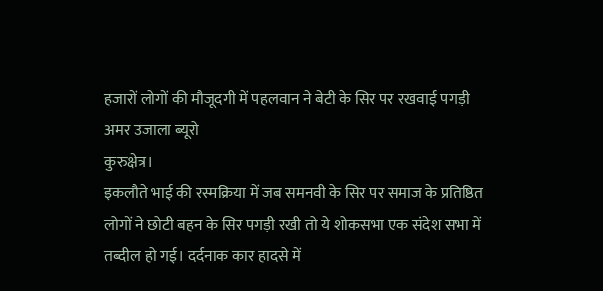हजारों लोगों की मौजूदगी में पहलवान ने बेटी के सिर पर रखवाई पगड़ी
अमर उजाला ब्यूरो
कुरुक्षेत्र।
इकलौते भाई की रस्मक्रिया में जब समनवी के सिर पर समाज के प्रतिष्ठित लोगों ने छोटी बहन के सिर पगड़ी रखी तो ये शोकसभा एक संदेश सभा में तब्दील हो गई। दर्दनाक कार हादसे में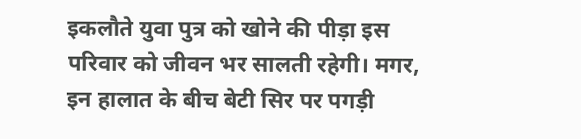इकलौते युवा पुत्र को खोने की पीड़ा इस परिवार को जीवन भर सालती रहेगी। मगर, इन हालात के बीच बेटी सिर पर पगड़ी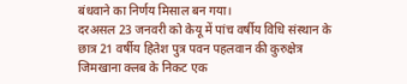बंधवाने का निर्णय मिसाल बन गया।
दरअसल 23 जनवरी को केयू में पांच वर्षीय विधि संस्थान के छात्र 21 वर्षीय हितेश पुत्र पवन पहलवान की कुरुक्षेत्र जिमखाना क्लब के निकट एक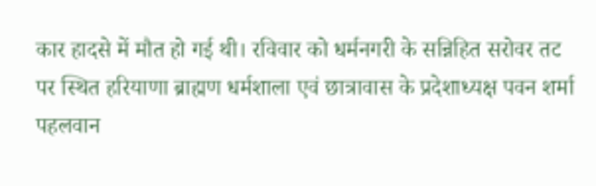कार हादसे में मौत हो गई थी। रविवार को धर्मनगरी के सन्निहित सरोवर तट पर स्थित हरियाणा ब्राह्मण धर्मशाला एवं छात्रावास के प्रदेशाध्यक्ष पवन शर्मा पहलवान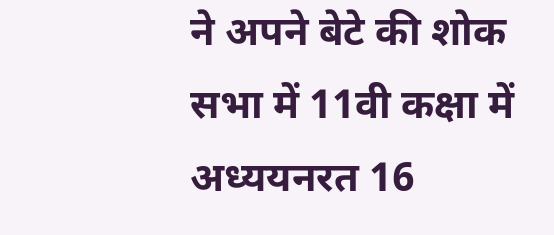ने अपने बेटे की शोक सभा में 11वी कक्षा में अध्ययनरत 16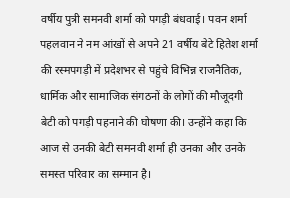वर्षीय पुत्री समनवी शर्मा को पगड़ी बंधवाई। पवन शर्मा पहलवान ने नम आंखों से अपने 21 वर्षीय बेटे हितेश शर्मा की रस्मपगड़ी में प्रदेशभर से पहुंचे विभिन्न राजनैतिक, धार्मिक और सामाजिक संगठनों के लोगों की मौजूदगी बेटी को पगड़ी पहनाने की घोषणा की। उन्होंने कहा कि आज से उनकी बेटी समनवी शर्मा ही उनका और उनके समस्त परिवार का सम्मान है।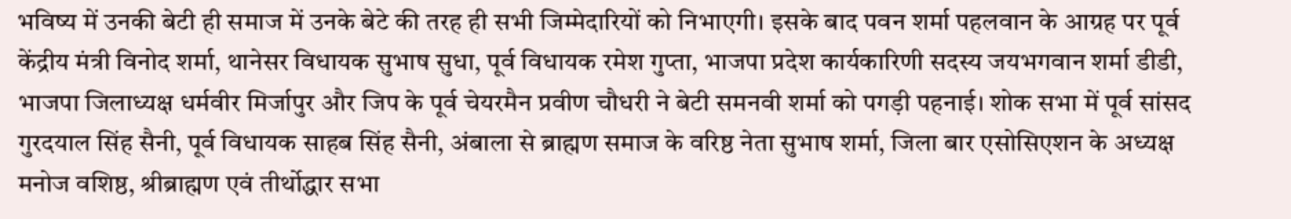भविष्य में उनकी बेटी ही समाज में उनके बेटे की तरह ही सभी जिम्मेदारियों को निभाएगी। इसके बाद पवन शर्मा पहलवान के आग्रह पर पूर्व केंद्रीय मंत्री विनोद शर्मा, थानेसर विधायक सुभाष सुधा, पूर्व विधायक रमेश गुप्ता, भाजपा प्रदेश कार्यकारिणी सदस्य जयभगवान शर्मा डीडी, भाजपा जिलाध्यक्ष धर्मवीर मिर्जापुर और जिप के पूर्व चेयरमैन प्रवीण चौधरी ने बेटी समनवी शर्मा को पगड़ी पहनाई। शोक सभा में पूर्व सांसद गुरदयाल सिंह सैनी, पूर्व विधायक साहब सिंह सैनी, अंबाला से ब्राह्मण समाज के वरिष्ठ नेता सुभाष शर्मा, जिला बार एसोसिएशन के अध्यक्ष मनोज वशिष्ठ, श्रीब्राह्मण एवं तीर्थोद्धार सभा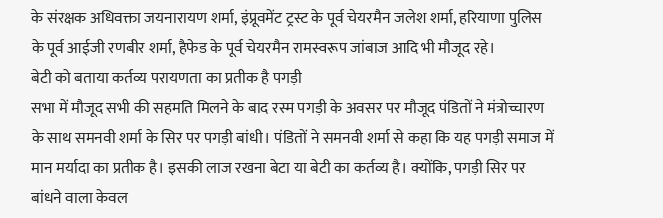के संरक्षक अधिवक्ता जयनारायण शर्मा, इंप्रूवमेंट ट्रस्ट के पूर्व चेयरमैन जलेश शर्मा, हरियाणा पुलिस के पूर्व आईजी रणबीर शर्मा, हैफेड के पूर्व चेयरमैन रामस्वरूप जांबाज आदि भी मौजूद रहे।
बेटी को बताया कर्तव्य परायणता का प्रतीक है पगड़ी
सभा में मौजूद सभी की सहमति मिलने के बाद रस्म पगड़ी के अवसर पर मौजूद पंडितों ने मंत्रोच्चारण के साथ समनवी शर्मा के सिर पर पगड़ी बांधी। पंडितों ने समनवी शर्मा से कहा कि यह पगड़ी समाज में मान मर्यादा का प्रतीक है। इसकी लाज रखना बेटा या बेटी का कर्तव्य है। क्योंकि, पगड़ी सिर पर बांधने वाला केवल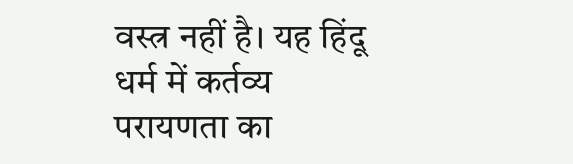वस्त्र नहीं है। यह हिंदू धर्म में कर्तव्य परायणता का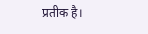प्रतीक है।